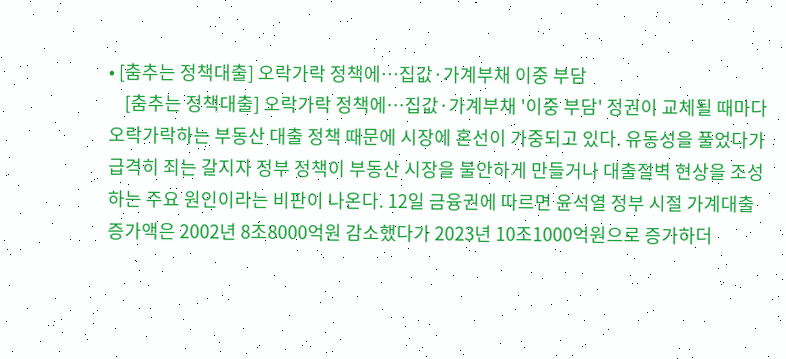• [춤추는 정책대출] 오락가락 정책에…집값·가계부채 이중 부담
    [춤추는 정책대출] 오락가락 정책에…집값·가계부채 '이중 부담' 정권이 교체될 때마다 오락가락하는 부동산 대출 정책 때문에 시장에 혼선이 가중되고 있다. 유동성을 풀었다가 급격히 죄는 갈지자 정부 정책이 부동산 시장을 불안하게 만들거나 대출절벽 현상을 조성하는 주요 원인이라는 비판이 나온다. 12일 금융권에 따르면 윤석열 정부 시절 가계대출 증가액은 2002년 8조8000억원 감소했다가 2023년 10조1000억원으로 증가하더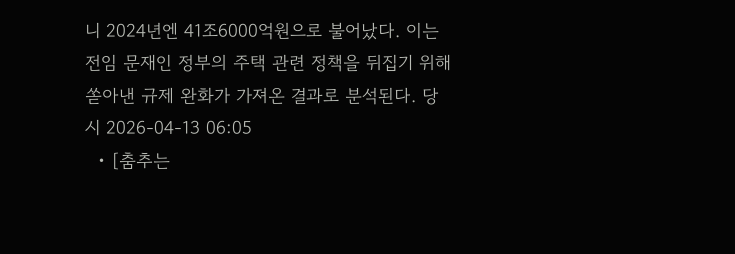니 2024년엔 41조6000억원으로 불어났다. 이는 전임 문재인 정부의 주택 관련 정책을 뒤집기 위해 쏟아낸 규제 완화가 가져온 결과로 분석된다. 당시 2026-04-13 06:05
  • [춤추는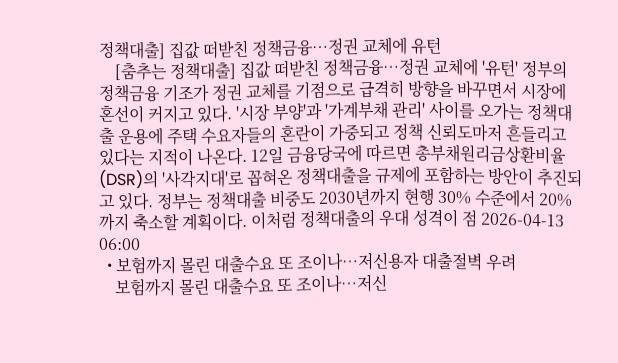정책대출] 집값 떠받친 정책금융…정권 교체에 유턴
    [춤추는 정책대출] 집값 떠받친 정책금융…정권 교체에 '유턴' 정부의 정책금융 기조가 정권 교체를 기점으로 급격히 방향을 바꾸면서 시장에 혼선이 커지고 있다. '시장 부양'과 '가계부채 관리' 사이를 오가는 정책대출 운용에 주택 수요자들의 혼란이 가중되고 정책 신뢰도마저 흔들리고 있다는 지적이 나온다. 12일 금융당국에 따르면 총부채원리금상환비율(DSR)의 '사각지대'로 꼽혀온 정책대출을 규제에 포함하는 방안이 추진되고 있다. 정부는 정책대출 비중도 2030년까지 현행 30% 수준에서 20%까지 축소할 계획이다. 이처럼 정책대출의 우대 성격이 점 2026-04-13 06:00
  • 보험까지 몰린 대출수요 또 조이나…저신용자 대출절벽 우려
    보험까지 몰린 대출수요 또 조이나…저신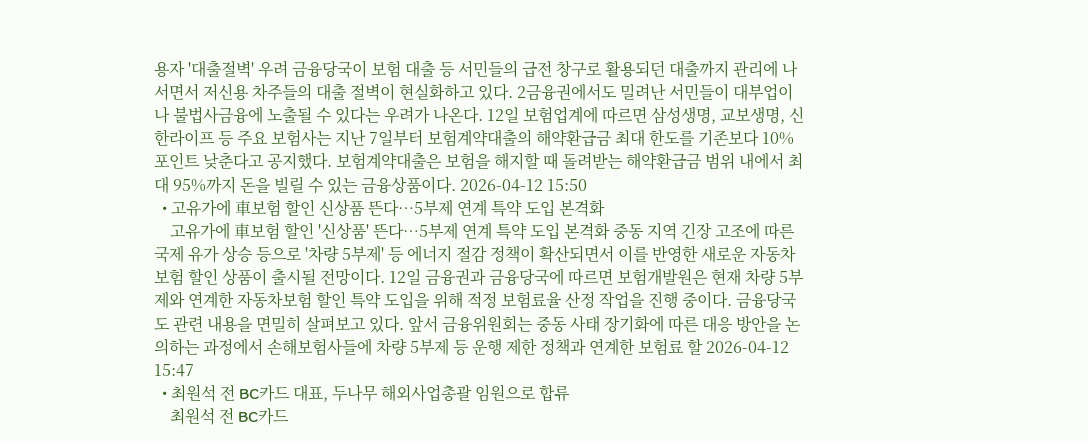용자 '대출절벽' 우려 금융당국이 보험 대출 등 서민들의 급전 창구로 활용되던 대출까지 관리에 나서면서 저신용 차주들의 대출 절벽이 현실화하고 있다. 2금융권에서도 밀려난 서민들이 대부업이나 불법사금융에 노출될 수 있다는 우려가 나온다. 12일 보험업계에 따르면 삼성생명, 교보생명, 신한라이프 등 주요 보험사는 지난 7일부터 보험계약대출의 해약환급금 최대 한도를 기존보다 10%포인트 낮춘다고 공지했다. 보험계약대출은 보험을 해지할 때 돌려받는 해약환급금 범위 내에서 최대 95%까지 돈을 빌릴 수 있는 금융상품이다. 2026-04-12 15:50
  • 고유가에 車보험 할인 신상품 뜬다…5부제 연계 특약 도입 본격화
    고유가에 車보험 할인 '신상품' 뜬다…5부제 연계 특약 도입 본격화 중동 지역 긴장 고조에 따른 국제 유가 상승 등으로 '차량 5부제' 등 에너지 절감 정책이 확산되면서 이를 반영한 새로운 자동차보험 할인 상품이 출시될 전망이다. 12일 금융권과 금융당국에 따르면 보험개발원은 현재 차량 5부제와 연계한 자동차보험 할인 특약 도입을 위해 적정 보험료율 산정 작업을 진행 중이다. 금융당국도 관련 내용을 면밀히 살펴보고 있다. 앞서 금융위원회는 중동 사태 장기화에 따른 대응 방안을 논의하는 과정에서 손해보험사들에 차량 5부제 등 운행 제한 정책과 연계한 보험료 할 2026-04-12 15:47
  • 최원석 전 BC카드 대표, 두나무 해외사업총괄 임원으로 합류
    최원석 전 BC카드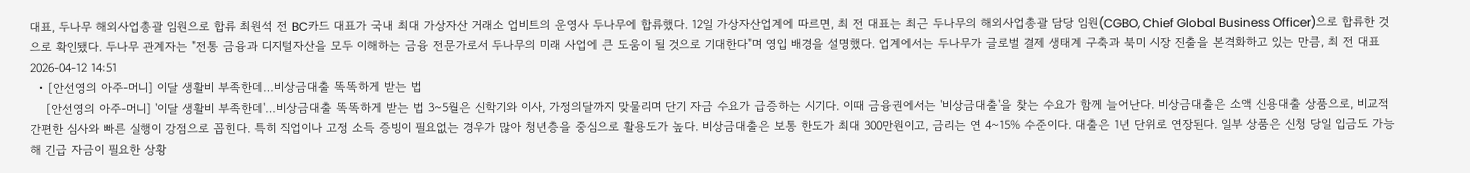대표, 두나무 해외사업총괄 임원으로 합류 최원석 전 BC카드 대표가 국내 최대 가상자산 거래소 업비트의 운영사 두나무에 합류했다. 12일 가상자산업계에 따르면, 최 전 대표는 최근 두나무의 해외사업총괄 담당 임원(CGBO, Chief Global Business Officer)으로 합류한 것으로 확인됐다. 두나무 관계자는 "전통 금융과 디지털자산을 모두 이해하는 금융 전문가로서 두나무의 미래 사업에 큰 도움이 될 것으로 기대한다"며 영입 배경을 설명했다. 업계에서는 두나무가 글로벌 결제 생태계 구축과 북미 시장 진출을 본격화하고 있는 만큼, 최 전 대표 2026-04-12 14:51
  • [안선영의 아주-머니] 이달 생활비 부족한데…비상금대출 똑똑하게 받는 법
    [안선영의 아주-머니] '이달 생활비 부족한데'…비상금대출 똑똑하게 받는 법 3~5월은 신학기와 이사, 가정의달까지 맞물리며 단기 자금 수요가 급증하는 시기다. 이때 금융권에서는 '비상금대출'을 찾는 수요가 함께 늘어난다. 비상금대출은 소액 신용대출 상품으로, 비교적 간편한 심사와 빠른 실행이 강점으로 꼽힌다. 특히 직업이나 고정 소득 증빙이 필요없는 경우가 많아 청년층을 중심으로 활용도가 높다. 비상금대출은 보통 한도가 최대 300만원이고, 금리는 연 4~15% 수준이다. 대출은 1년 단위로 연장된다. 일부 상품은 신청 당일 입금도 가능해 긴급 자금이 필요한 상황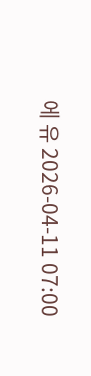에 유 2026-04-11 07:00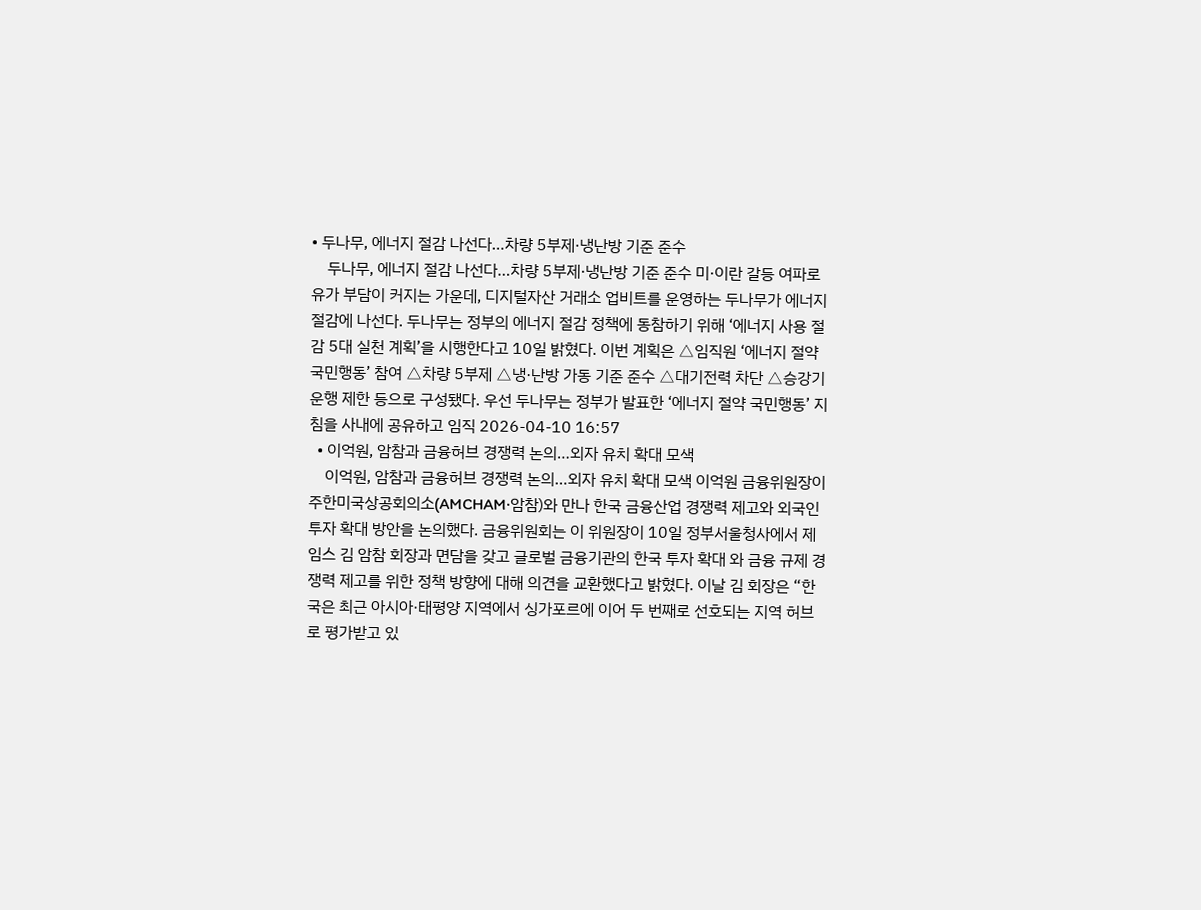• 두나무, 에너지 절감 나선다…차량 5부제·냉난방 기준 준수
    두나무, 에너지 절감 나선다…차량 5부제·냉난방 기준 준수 미·이란 갈등 여파로 유가 부담이 커지는 가운데, 디지털자산 거래소 업비트를 운영하는 두나무가 에너지 절감에 나선다. 두나무는 정부의 에너지 절감 정책에 동참하기 위해 ‘에너지 사용 절감 5대 실천 계획’을 시행한다고 10일 밝혔다. 이번 계획은 △임직원 ‘에너지 절약 국민행동’ 참여 △차량 5부제 △냉·난방 가동 기준 준수 △대기전력 차단 △승강기 운행 제한 등으로 구성됐다. 우선 두나무는 정부가 발표한 ‘에너지 절약 국민행동’ 지침을 사내에 공유하고 임직 2026-04-10 16:57
  • 이억원, 암참과 금융허브 경쟁력 논의…외자 유치 확대 모색
    이억원, 암참과 금융허브 경쟁력 논의…외자 유치 확대 모색 이억원 금융위원장이 주한미국상공회의소(AMCHAM·암참)와 만나 한국 금융산업 경쟁력 제고와 외국인 투자 확대 방안을 논의했다. 금융위원회는 이 위원장이 10일 정부서울청사에서 제임스 김 암참 회장과 면담을 갖고 글로벌 금융기관의 한국 투자 확대 와 금융 규제 경쟁력 제고를 위한 정책 방향에 대해 의견을 교환했다고 밝혔다. 이날 김 회장은 “한국은 최근 아시아·태평양 지역에서 싱가포르에 이어 두 번째로 선호되는 지역 허브로 평가받고 있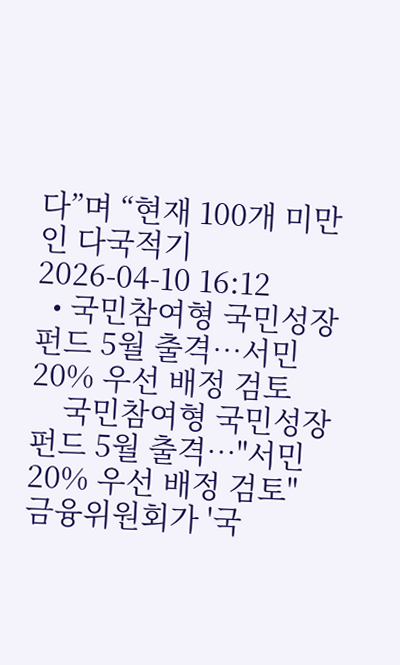다”며 “현재 100개 미만인 다국적기 2026-04-10 16:12
  • 국민참여형 국민성장펀드 5월 출격…서민 20% 우선 배정 검토
    국민참여형 국민성장펀드 5월 출격…"서민 20% 우선 배정 검토" 금융위원회가 '국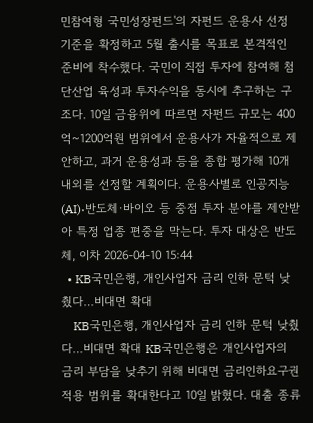민참여형 국민성장펀드'의 자펀드 운용사 선정 기준을 확정하고 5월 출시를 목표로 본격적인 준비에 착수했다. 국민이 직접 투자에 참여해 첨단산업 육성과 투자수익을 동시에 추구하는 구조다. 10일 금융위에 따르면 자펀드 규모는 400억~1200억원 범위에서 운용사가 자율적으로 제안하고, 과거 운용성과 등을 종합 평가해 10개 내외를 선정할 계획이다. 운용사별로 인공지능(AI)·반도체·바이오 등 중점 투자 분야를 제안받아 특정 업종 편중을 막는다. 투자 대상은 반도체, 이차 2026-04-10 15:44
  • KB국민은행, 개인사업자 금리 인하 문턱 낮췄다…비대면 확대
    KB국민은행, 개인사업자 금리 인하 문턱 낮췄다…비대면 확대 KB국민은행은 개인사업자의 금리 부담을 낮추기 위해 비대면 금리인하요구권 적용 범위를 확대한다고 10일 밝혔다. 대출 종류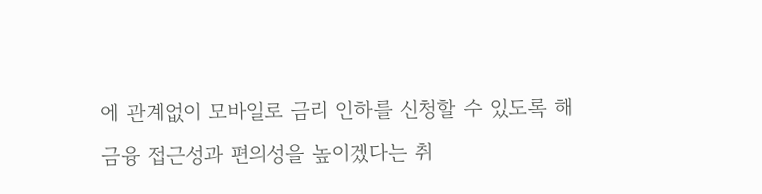에 관계없이 모바일로 금리 인하를 신청할 수 있도록 해 금융 접근성과 편의성을 높이겠다는 취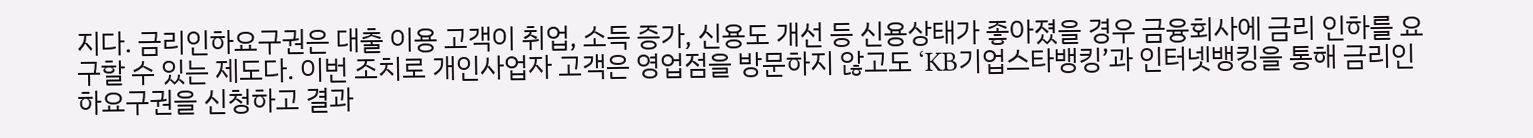지다. 금리인하요구권은 대출 이용 고객이 취업, 소득 증가, 신용도 개선 등 신용상태가 좋아졌을 경우 금융회사에 금리 인하를 요구할 수 있는 제도다. 이번 조치로 개인사업자 고객은 영업점을 방문하지 않고도 ‘KB기업스타뱅킹’과 인터넷뱅킹을 통해 금리인하요구권을 신청하고 결과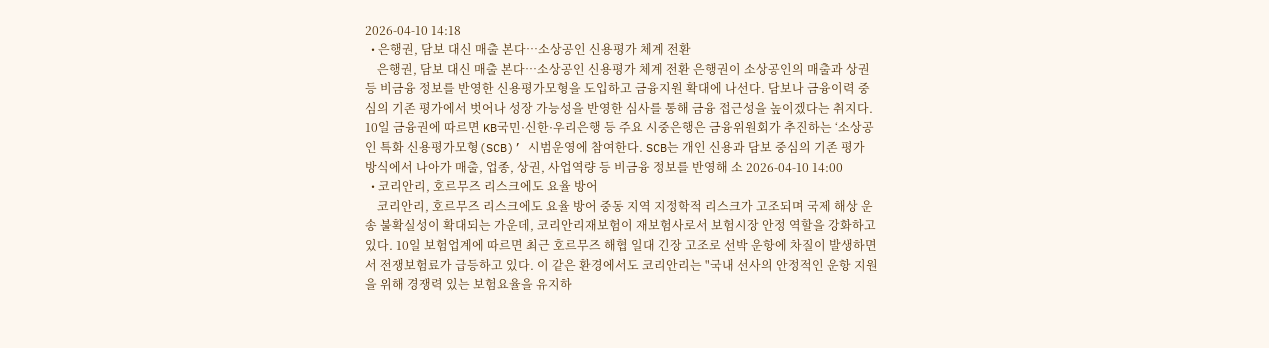2026-04-10 14:18
  • 은행권, 담보 대신 매출 본다…소상공인 신용평가 체계 전환
    은행권, 담보 대신 매출 본다…소상공인 신용평가 체계 전환 은행권이 소상공인의 매출과 상권 등 비금융 정보를 반영한 신용평가모형을 도입하고 금융지원 확대에 나선다. 담보나 금융이력 중심의 기존 평가에서 벗어나 성장 가능성을 반영한 심사를 통해 금융 접근성을 높이겠다는 취지다. 10일 금융권에 따르면 KB국민·신한·우리은행 등 주요 시중은행은 금융위원회가 추진하는 ‘소상공인 특화 신용평가모형(SCB)’ 시범운영에 참여한다. SCB는 개인 신용과 담보 중심의 기존 평가 방식에서 나아가 매출, 업종, 상권, 사업역량 등 비금융 정보를 반영해 소 2026-04-10 14:00
  • 코리안리, 호르무즈 리스크에도 요율 방어
    코리안리, 호르무즈 리스크에도 요율 방어 중동 지역 지정학적 리스크가 고조되며 국제 해상 운송 불확실성이 확대되는 가운데, 코리안리재보험이 재보험사로서 보험시장 안정 역할을 강화하고 있다. 10일 보험업계에 따르면 최근 호르무즈 해협 일대 긴장 고조로 선박 운항에 차질이 발생하면서 전쟁보험료가 급등하고 있다. 이 같은 환경에서도 코리안리는 "국내 선사의 안정적인 운항 지원을 위해 경쟁력 있는 보험요율을 유지하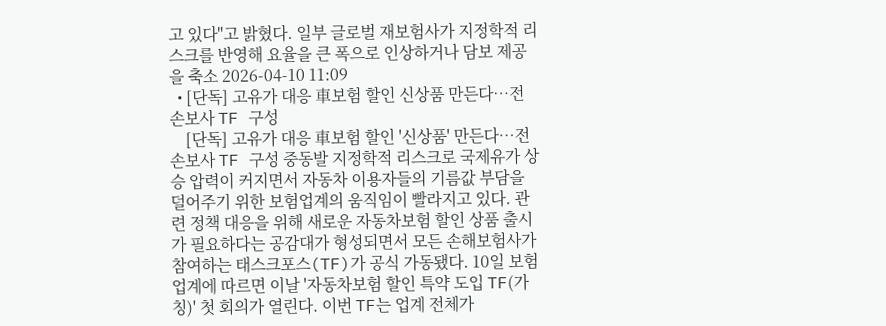고 있다"고 밝혔다. 일부 글로벌 재보험사가 지정학적 리스크를 반영해 요율을 큰 폭으로 인상하거나 담보 제공을 축소 2026-04-10 11:09
  • [단독] 고유가 대응 車보험 할인 신상품 만든다…전 손보사 TF 구성
    [단독] 고유가 대응 車보험 할인 '신상품' 만든다…전 손보사 TF 구성 중동발 지정학적 리스크로 국제유가 상승 압력이 커지면서 자동차 이용자들의 기름값 부담을 덜어주기 위한 보험업계의 움직임이 빨라지고 있다. 관련 정책 대응을 위해 새로운 자동차보험 할인 상품 출시가 필요하다는 공감대가 형성되면서 모든 손해보험사가 참여하는 태스크포스(TF)가 공식 가동됐다. 10일 보험업계에 따르면 이날 '자동차보험 할인 특약 도입 TF(가칭)' 첫 회의가 열린다. 이번 TF는 업계 전체가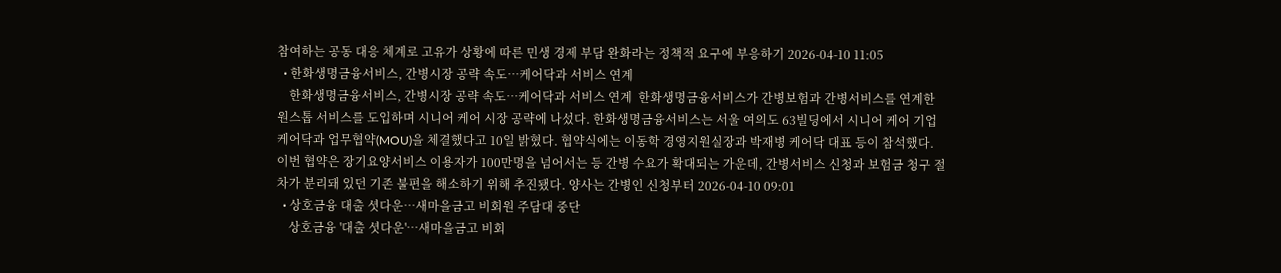참여하는 공동 대응 체계로 고유가 상황에 따른 민생 경제 부담 완화라는 정책적 요구에 부응하기 2026-04-10 11:05
  • 한화생명금융서비스, 간병시장 공략 속도…케어닥과 서비스 연계
    한화생명금융서비스, 간병시장 공략 속도…케어닥과 서비스 연계  한화생명금융서비스가 간병보험과 간병서비스를 연계한 원스톱 서비스를 도입하며 시니어 케어 시장 공략에 나섰다. 한화생명금융서비스는 서울 여의도 63빌딩에서 시니어 케어 기업 케어닥과 업무협약(MOU)을 체결했다고 10일 밝혔다. 협약식에는 이동학 경영지원실장과 박재병 케어닥 대표 등이 참석했다. 이번 협약은 장기요양서비스 이용자가 100만명을 넘어서는 등 간병 수요가 확대되는 가운데, 간병서비스 신청과 보험금 청구 절차가 분리돼 있던 기존 불편을 해소하기 위해 추진됐다. 양사는 간병인 신청부터 2026-04-10 09:01
  • 상호금융 대출 셧다운…새마을금고 비회원 주담대 중단
    상호금융 '대출 셧다운'…새마을금고 비회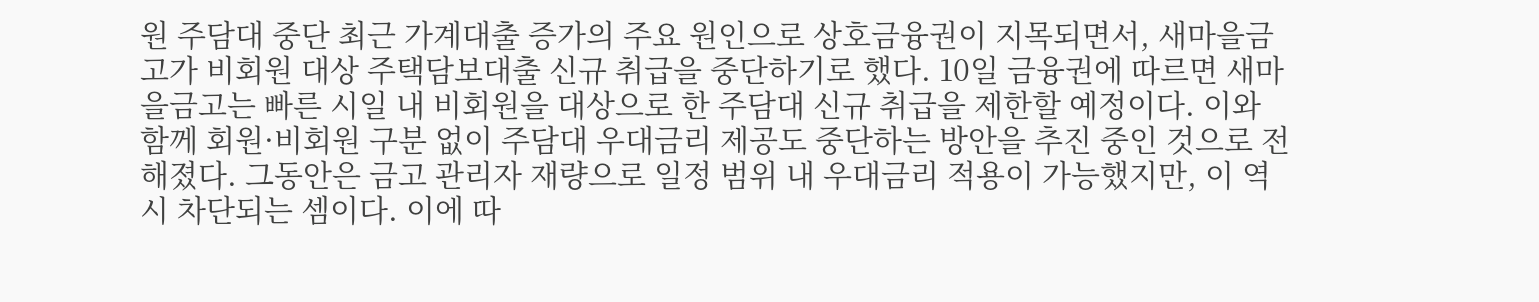원 주담대 중단 최근 가계대출 증가의 주요 원인으로 상호금융권이 지목되면서, 새마을금고가 비회원 대상 주택담보대출 신규 취급을 중단하기로 했다. 10일 금융권에 따르면 새마을금고는 빠른 시일 내 비회원을 대상으로 한 주담대 신규 취급을 제한할 예정이다. 이와 함께 회원·비회원 구분 없이 주담대 우대금리 제공도 중단하는 방안을 추진 중인 것으로 전해졌다. 그동안은 금고 관리자 재량으로 일정 범위 내 우대금리 적용이 가능했지만, 이 역시 차단되는 셈이다. 이에 따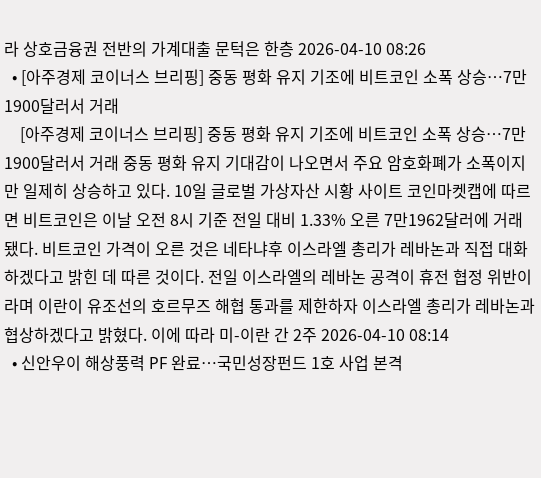라 상호금융권 전반의 가계대출 문턱은 한층 2026-04-10 08:26
  • [아주경제 코이너스 브리핑] 중동 평화 유지 기조에 비트코인 소폭 상승…7만1900달러서 거래
    [아주경제 코이너스 브리핑] 중동 평화 유지 기조에 비트코인 소폭 상승…7만1900달러서 거래 중동 평화 유지 기대감이 나오면서 주요 암호화폐가 소폭이지만 일제히 상승하고 있다. 10일 글로벌 가상자산 시황 사이트 코인마켓캡에 따르면 비트코인은 이날 오전 8시 기준 전일 대비 1.33% 오른 7만1962달러에 거래됐다. 비트코인 가격이 오른 것은 네타냐후 이스라엘 총리가 레바논과 직접 대화하겠다고 밝힌 데 따른 것이다. 전일 이스라엘의 레바논 공격이 휴전 협정 위반이라며 이란이 유조선의 호르무즈 해협 통과를 제한하자 이스라엘 총리가 레바논과 협상하겠다고 밝혔다. 이에 따라 미-이란 간 2주 2026-04-10 08:14
  • 신안우이 해상풍력 PF 완료…국민성장펀드 1호 사업 본격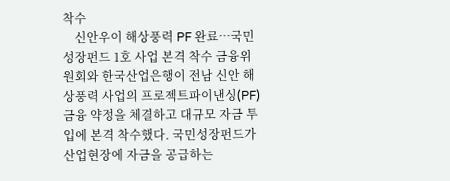착수
    신안우이 해상풍력 PF 완료…국민성장펀드 1호 사업 본격 착수 금융위원회와 한국산업은행이 전남 신안 해상풍력 사업의 프로젝트파이낸싱(PF) 금융 약정을 체결하고 대규모 자금 투입에 본격 착수했다. 국민성장펀드가 산업현장에 자금을 공급하는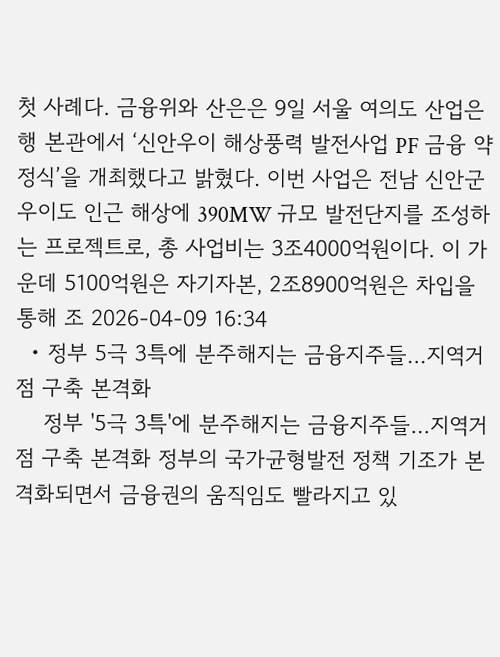첫 사례다. 금융위와 산은은 9일 서울 여의도 산업은행 본관에서 ‘신안우이 해상풍력 발전사업 PF 금융 약정식’을 개최했다고 밝혔다. 이번 사업은 전남 신안군 우이도 인근 해상에 390MW 규모 발전단지를 조성하는 프로젝트로, 총 사업비는 3조4000억원이다. 이 가운데 5100억원은 자기자본, 2조8900억원은 차입을 통해 조 2026-04-09 16:34
  • 정부 5극 3특에 분주해지는 금융지주들…지역거점 구축 본격화
    정부 '5극 3특'에 분주해지는 금융지주들…지역거점 구축 본격화 정부의 국가균형발전 정책 기조가 본격화되면서 금융권의 움직임도 빨라지고 있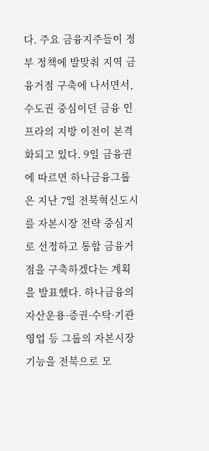다. 주요 금융지주들이 정부 정책에 발맞춰 지역 금융거점 구축에 나서면서, 수도권 중심이던 금융 인프라의 지방 이전이 본격화되고 있다. 9일 금융권에 따르면 하나금융그룹은 지난 7일 전북혁신도시를 자본시장 전략 중심지로 선정하고 통합 금융거점을 구축하겠다는 계획을 발표했다. 하나금융의 자산운용·증권·수탁·기관영업 등 그룹의 자본시장 기능을 전북으로 모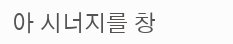아 시너지를 창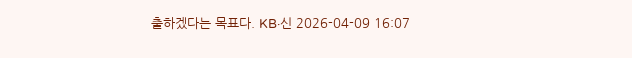출하겠다는 목표다. KB·신 2026-04-09 16:07